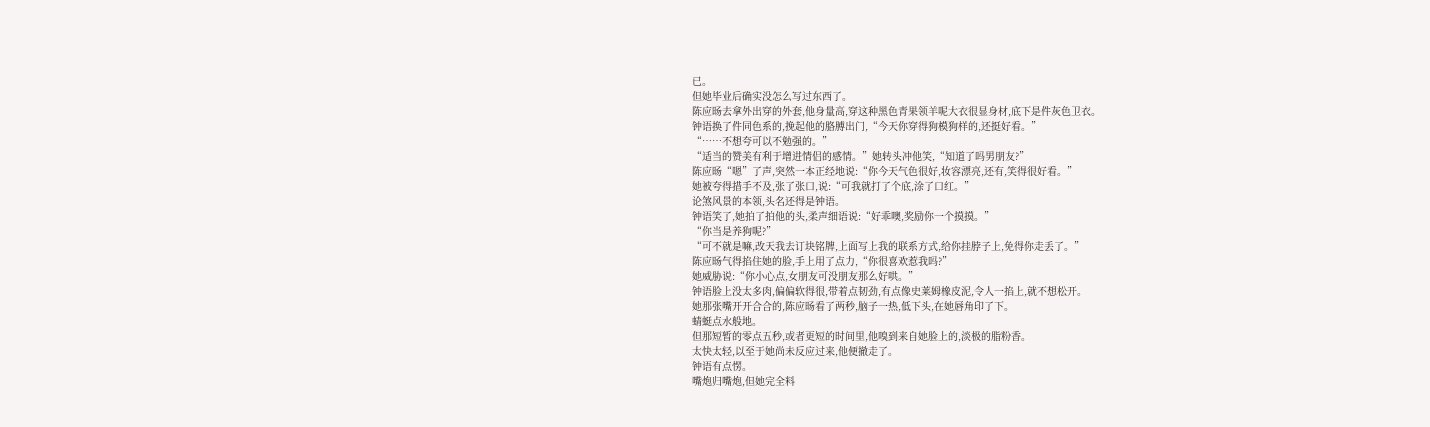已。
但她毕业后确实没怎么写过东西了。
陈应旸去拿外出穿的外套,他身量高,穿这种黑色青果领羊呢大衣很显身材,底下是件灰色卫衣。
钟语换了件同色系的,挽起他的胳膊出门,“今天你穿得狗模狗样的,还挺好看。”
“……不想夸可以不勉强的。”
“适当的赞美有利于增进情侣的感情。”她转头冲他笑,“知道了吗男朋友?”
陈应旸“嗯”了声,突然一本正经地说:“你今天气色很好,妆容漂亮,还有,笑得很好看。”
她被夸得措手不及,张了张口,说:“可我就打了个底,涂了口红。”
论煞风景的本领,头名还得是钟语。
钟语笑了,她拍了拍他的头,柔声细语说:“好乖噢,奖励你一个摸摸。”
“你当是养狗呢?”
“可不就是嘛,改天我去订块铭牌,上面写上我的联系方式,给你挂脖子上,免得你走丢了。”
陈应旸气得掐住她的脸,手上用了点力,“你很喜欢惹我吗?”
她威胁说:“你小心点,女朋友可没朋友那么好哄。”
钟语脸上没太多肉,偏偏软得很,带着点韧劲,有点像史莱姆橡皮泥,令人一掐上,就不想松开。
她那张嘴开开合合的,陈应旸看了两秒,脑子一热,低下头,在她唇角印了下。
蜻蜓点水般地。
但那短暂的零点五秒,或者更短的时间里,他嗅到来自她脸上的,淡极的脂粉香。
太快太轻,以至于她尚未反应过来,他便撤走了。
钟语有点愣。
嘴炮归嘴炮,但她完全料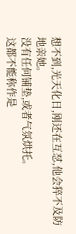想不到,光天化日,刚还在互怼,他会猝不及防地亲她。
没有任何铺垫,或者气氛烘托。
这都不能称作是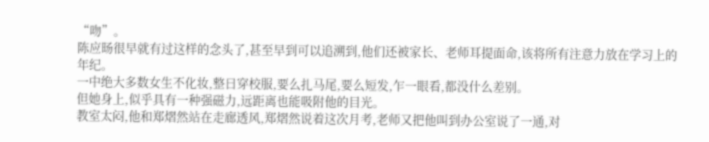“吻”。
陈应旸很早就有过这样的念头了,甚至早到可以追溯到,他们还被家长、老师耳提面命,该将所有注意力放在学习上的年纪。
一中绝大多数女生不化妆,整日穿校服,要么扎马尾,要么短发,乍一眼看,都没什么差别。
但她身上,似乎具有一种强磁力,远距离也能吸附他的目光。
教室太闷,他和郑熠然站在走廊透风,郑熠然说着这次月考,老师又把他叫到办公室说了一通,对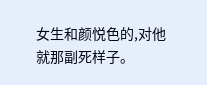女生和颜悦色的,对他就那副死样子。